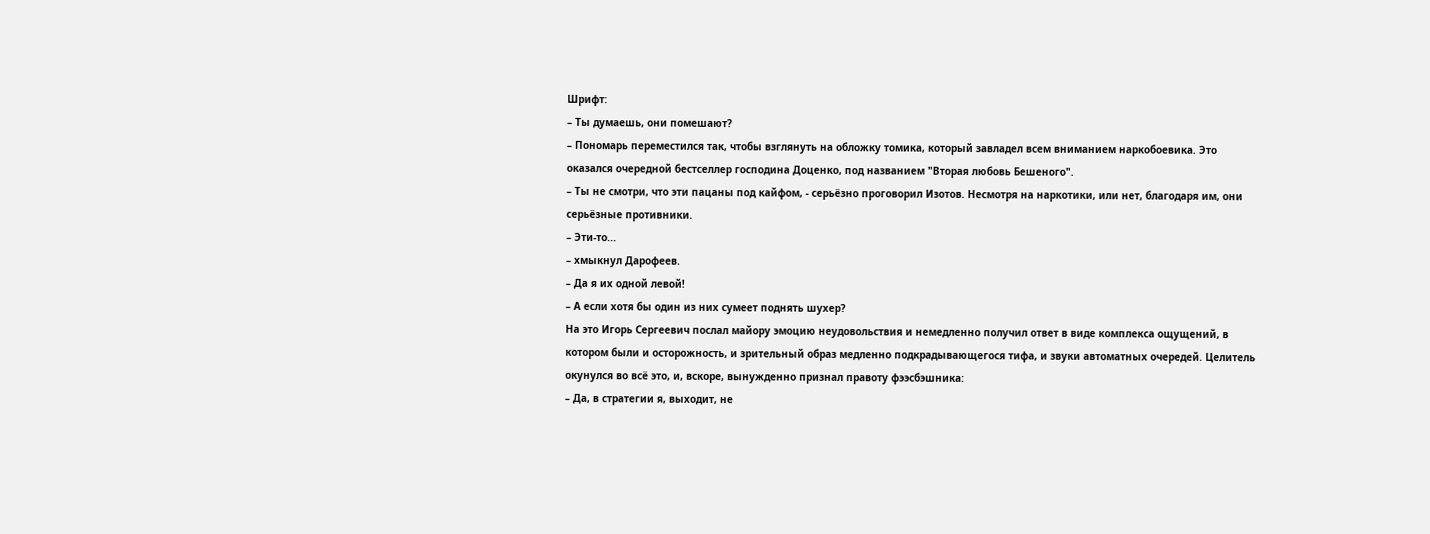Шрифт:
– Ты думаешь, они помешают?
– Пономарь переместился так, чтобы взглянуть на обложку томика, который завладел всем вниманием наркобоевика. Это оказался очередной бестселлер господина Доценко, под названием "Вторая любовь Бешеного".
– Ты не смотри, что эти пацаны под кайфом, - серьёзно проговорил Изотов. Несмотря на наркотики, или нет, благодаря им, они серьёзные противники.
– Эти-то...
– хмыкнул Дарофеев.
– Да я их одной левой!
– А если хотя бы один из них сумеет поднять шухер?
На это Игорь Сергеевич послал майору эмоцию неудовольствия и немедленно получил ответ в виде комплекса ощущений, в котором были и осторожность, и зрительный образ медленно подкрадывающегося тифа, и звуки автоматных очередей. Целитель окунулся во всё это, и, вскоре, вынужденно признал правоту фээсбэшника:
– Да, в стратегии я, выходит, не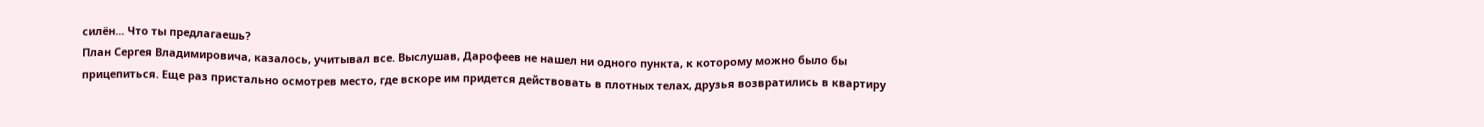силён... Что ты предлагаешь?
План Сергея Владимировича, казалось, учитывал все. Выслушав, Дарофеев не нашел ни одного пункта, к которому можно было бы прицепиться. Еще раз пристально осмотрев место, где вскоре им придется действовать в плотных телах, друзья возвратились в квартиру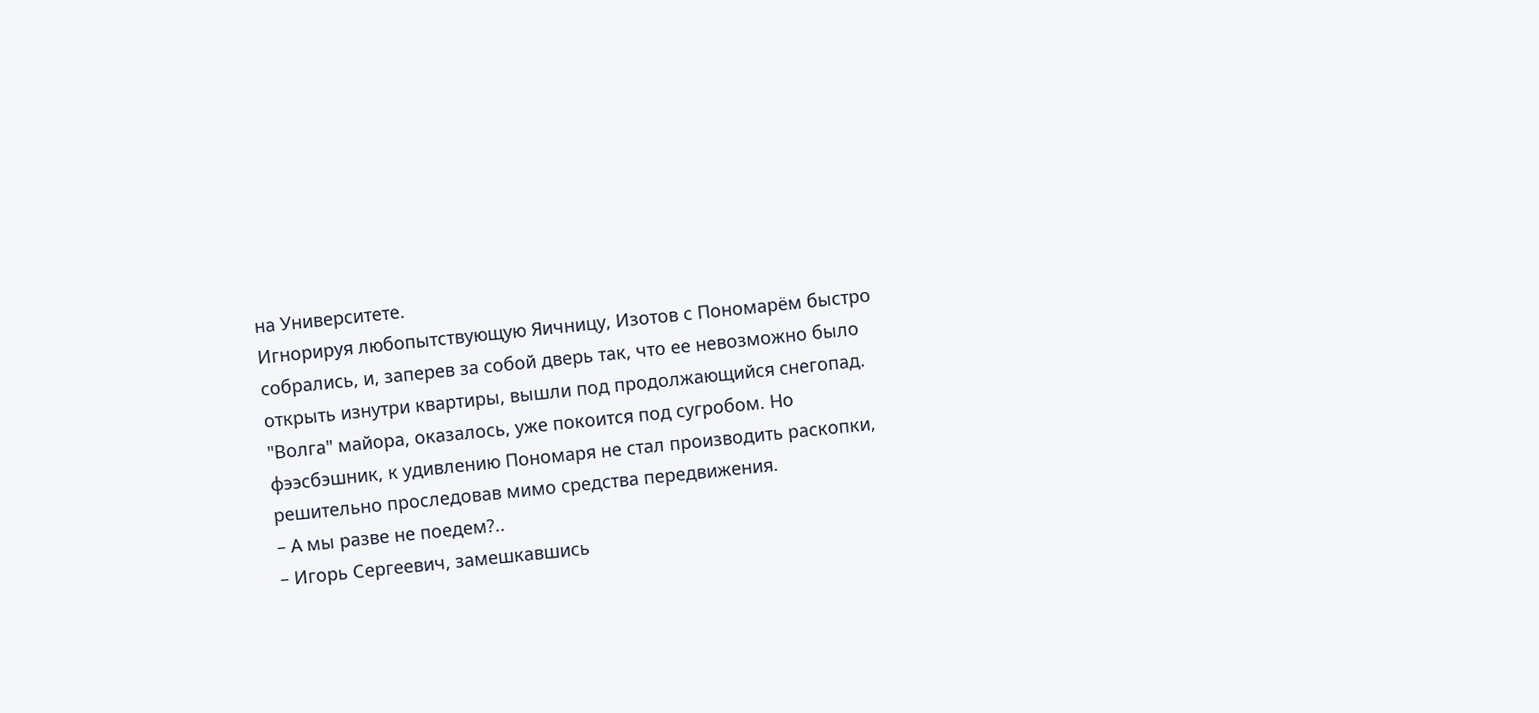на Университете.
Игнорируя любопытствующую Яичницу, Изотов с Пономарём быстро собрались, и, заперев за собой дверь так, что ее невозможно было открыть изнутри квартиры, вышли под продолжающийся снегопад. "Волга" майора, оказалось, уже покоится под сугробом. Но фээсбэшник, к удивлению Пономаря не стал производить раскопки, решительно проследовав мимо средства передвижения.
– А мы разве не поедем?..
– Игорь Сергеевич, замешкавшись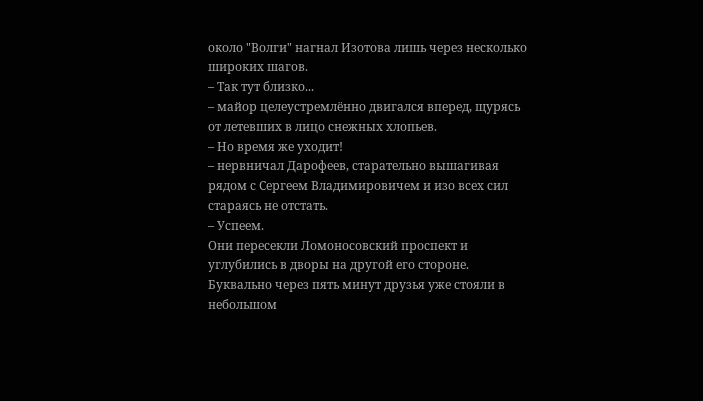около "Волги" нагнал Изотова лишь через несколько широких шагов.
– Так тут близко...
– майор целеустремлённо двигался вперед, щурясь от летевших в лицо снежных хлопьев.
– Но время же уходит!
– нервничал Дарофеев, старательно вышагивая рядом с Сергеем Владимировичем и изо всех сил стараясь не отстать.
– Успеем.
Они пересекли Ломоносовский проспект и углубились в дворы на другой его стороне. Буквально через пять минут друзья уже стояли в небольшом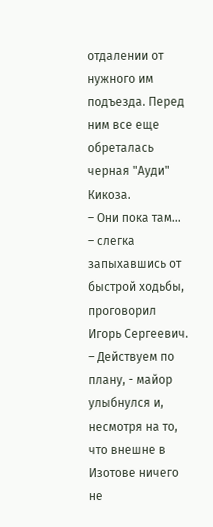отдалении от нужного им подъезда. Перед ним все еще обреталась черная "Ауди" Кикоза.
– Они пока там...
– слегка запыхавшись от быстрой ходьбы, проговорил Игорь Сергеевич.
– Действуем по плану, - майор улыбнулся и, несмотря на то, что внешне в Изотове ничего не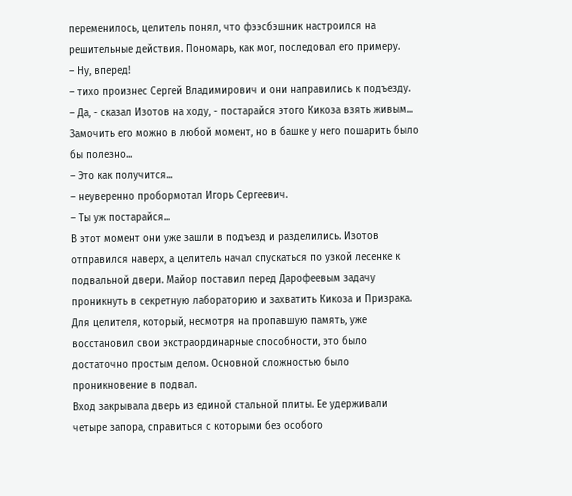переменилось, целитель понял, что фээсбэшник настроился на решительные действия. Пономарь, как мог, последовал его примеру.
– Ну, вперед!
– тихо произнес Сергей Владимирович и они направились к подъезду.
– Да, - сказал Изотов на ходу, - постарайся этого Кикоза взять живым... Замочить его можно в любой момент, но в башке у него пошарить было бы полезно...
– Это как получится...
– неуверенно пробормотал Игорь Сергеевич.
– Ты уж постарайся...
В этот момент они уже зашли в подъезд и разделились. Изотов отправился наверх, а целитель начал спускаться по узкой лесенке к подвальной двери. Майор поставил перед Дарофеевым задачу проникнуть в секретную лабораторию и захватить Кикоза и Призрака. Для целителя, который, несмотря на пропавшую память, уже восстановил свои экстраординарные способности, это было достаточно простым делом. Основной сложностью было проникновение в подвал.
Вход закрывала дверь из единой стальной плиты. Ее удерживали четыре запора, справиться с которыми без особого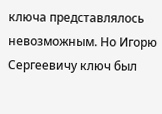ключа представлялось невозможным. Но Игорю Сергеевичу ключ был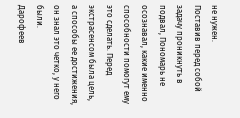не нужен.
Поставив перед собой задачу проникнуть в подвал, Пономарь не осознавал, какие именно способности помогут ему это сделать. Перед экстрасенсом была цель, а способы ее достижения, он знал это четко, у него были.
Дарофеев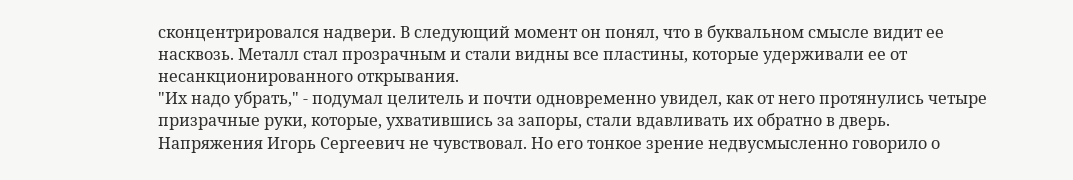сконцентрировался надвери. В следующий момент он понял, что в буквальном смысле видит ее насквозь. Металл стал прозрачным и стали видны все пластины, которые удерживали ее от несанкционированного открывания.
"Их надо убрать," - подумал целитель и почти одновременно увидел, как от него протянулись четыре призрачные руки, которые, ухватившись за запоры, стали вдавливать их обратно в дверь.
Напряжения Игорь Сергеевич не чувствовал. Но его тонкое зрение недвусмысленно говорило о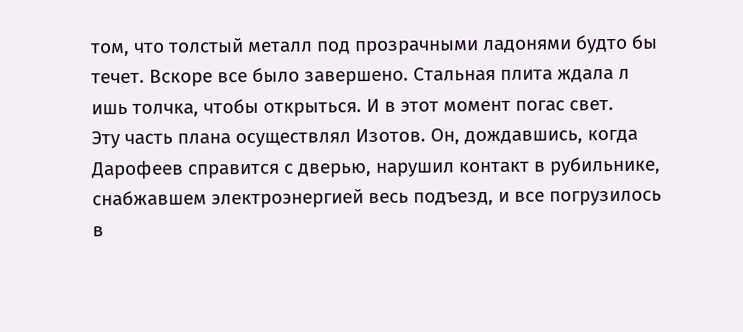том, что толстый металл под прозрачными ладонями будто бы течет. Вскоре все было завершено. Стальная плита ждала л ишь толчка, чтобы открыться. И в этот момент погас свет.
Эту часть плана осуществлял Изотов. Он, дождавшись, когда Дарофеев справится с дверью, нарушил контакт в рубильнике, снабжавшем электроэнергией весь подъезд, и все погрузилось в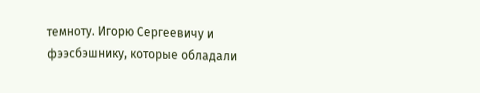темноту. Игорю Сергеевичу и фээсбэшнику, которые обладали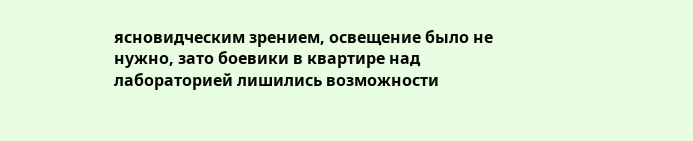ясновидческим зрением, освещение было не нужно, зато боевики в квартире над лабораторией лишились возможности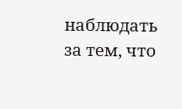наблюдать за тем, что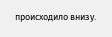происходило внизу.